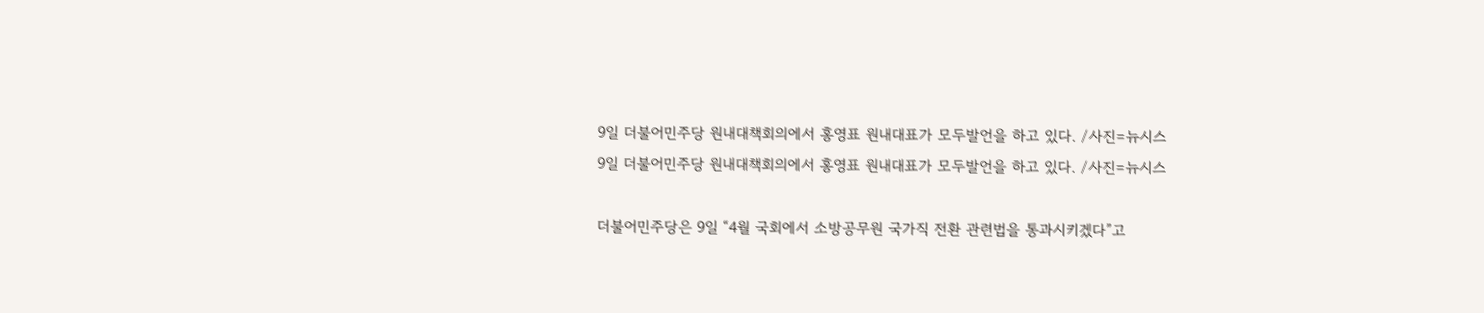9일 더불어민주당 원내대책회의에서 홍영표 원내대표가 모두발언을 하고 있다. /사진=뉴시스
9일 더불어민주당 원내대책회의에서 홍영표 원내대표가 모두발언을 하고 있다. /사진=뉴시스

더불어민주당은 9일 “4월 국회에서 소방공무원 국가직 전환 관련법을 통과시키겠다”고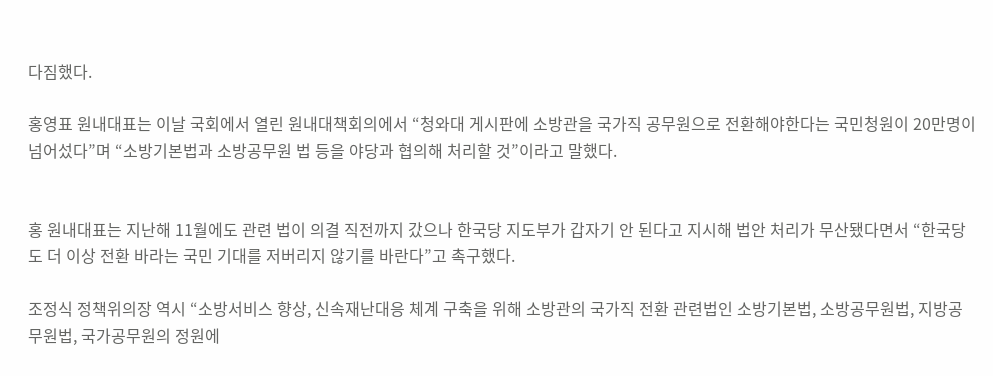다짐했다.

홍영표 원내대표는 이날 국회에서 열린 원내대책회의에서 “청와대 게시판에 소방관을 국가직 공무원으로 전환해야한다는 국민청원이 20만명이 넘어섰다”며 “소방기본법과 소방공무원 법 등을 야당과 협의해 처리할 것”이라고 말했다.


홍 원내대표는 지난해 11월에도 관련 법이 의결 직전까지 갔으나 한국당 지도부가 갑자기 안 된다고 지시해 법안 처리가 무산됐다면서 “한국당도 더 이상 전환 바라는 국민 기대를 저버리지 않기를 바란다”고 촉구했다.

조정식 정책위의장 역시 “소방서비스 향상, 신속재난대응 체계 구축을 위해 소방관의 국가직 전환 관련법인 소방기본법, 소방공무원법, 지방공무원법, 국가공무원의 정원에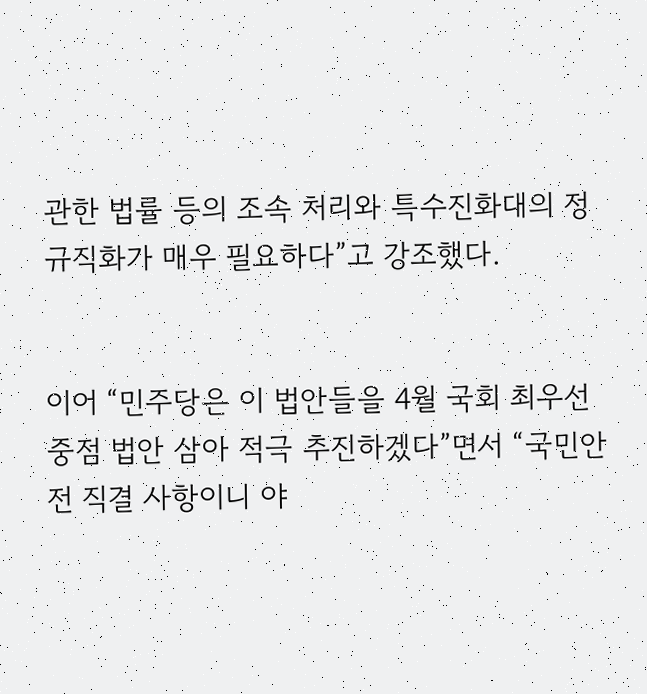관한 법률 등의 조속 처리와 특수진화대의 정규직화가 매우 필요하다”고 강조했다.


이어 “민주당은 이 법안들을 4월 국회 최우선 중점 법안 삼아 적극 추진하겠다”면서 “국민안전 직결 사항이니 야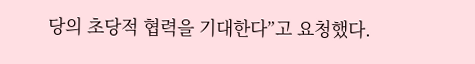당의 초당적 협력을 기대한다”고 요청했다.